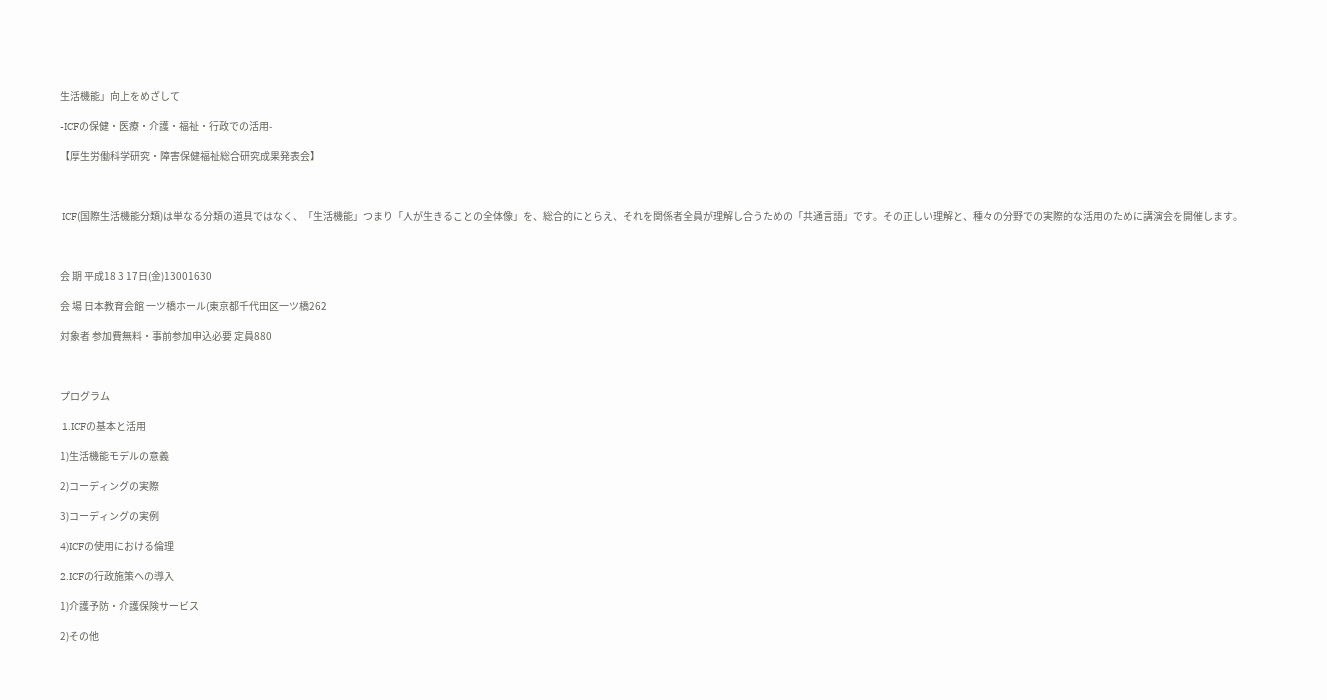生活機能」向上をめざして

-ICFの保健・医療・介護・福祉・行政での活用-

【厚生労働科学研究・障害保健福祉総合研究成果発表会】



 ICF(国際生活機能分類)は単なる分類の道具ではなく、「生活機能」つまり「人が生きることの全体像」を、総合的にとらえ、それを関係者全員が理解し合うための「共通言語」です。その正しい理解と、種々の分野での実際的な活用のために講演会を開催します。



会 期 平成18 3 17日(金)13001630

会 場 日本教育会館 一ツ橋ホール(東京都千代田区一ツ橋262

対象者 参加費無料・事前参加申込必要 定員880



プログラム

 1.ICFの基本と活用

1)生活機能モデルの意義

2)コーディングの実際

3)コーディングの実例

4)ICFの使用における倫理

2.ICFの行政施策への導入

1)介護予防・介護保険サービス

2)その他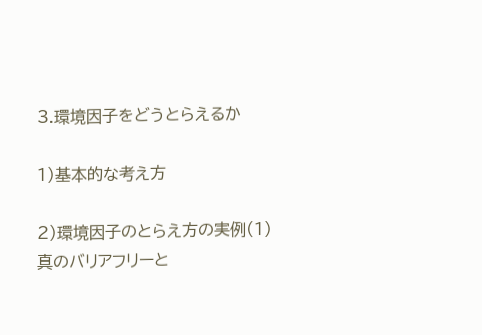3.環境因子をどうとらえるか

1)基本的な考え方

2)環境因子のとらえ方の実例(1)真のバリアフリーと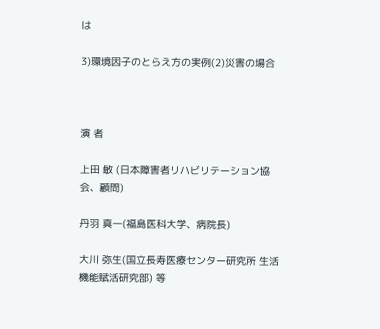は

3)環境因子のとらえ方の実例(2)災害の場合



演 者

上田 敏 (日本障害者リハビリテーション協会、顧問)

丹羽 真一(福島医科大学、病院長)

大川 弥生(国立長寿医療センター研究所 生活機能賦活研究部) 等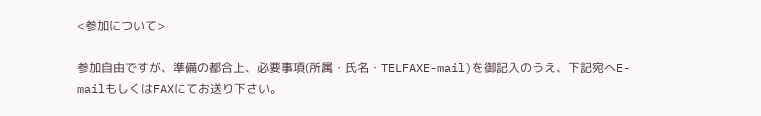<参加について>

参加自由ですが、準備の都合上、必要事項(所属・氏名・TELFAXE-mail)を御記入のうえ、下記宛へE-mailもしくはFAXにてお送り下さい。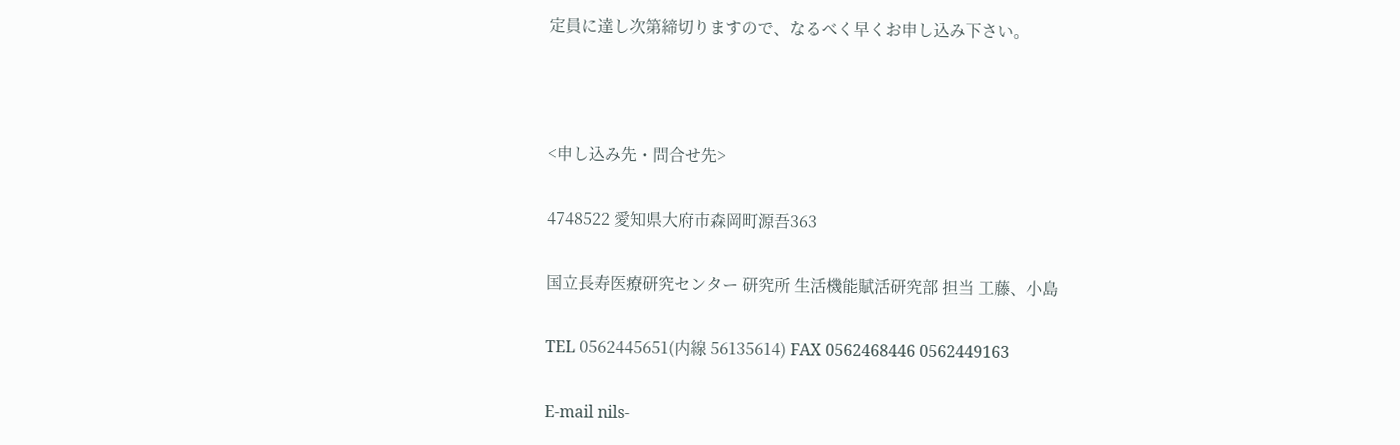定員に達し次第締切りますので、なるべく早くお申し込み下さい。



<申し込み先・問合せ先>

4748522 愛知県大府市森岡町源吾363

国立長寿医療研究センター 研究所 生活機能賦活研究部 担当 工藤、小島

TEL 0562445651(内線 56135614) FAX 0562468446 0562449163

E-mail nils-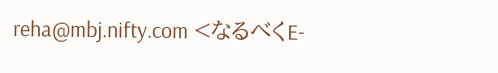reha@mbj.nifty.com <なるべくE-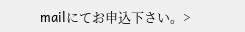mailにてお申込下さい。>